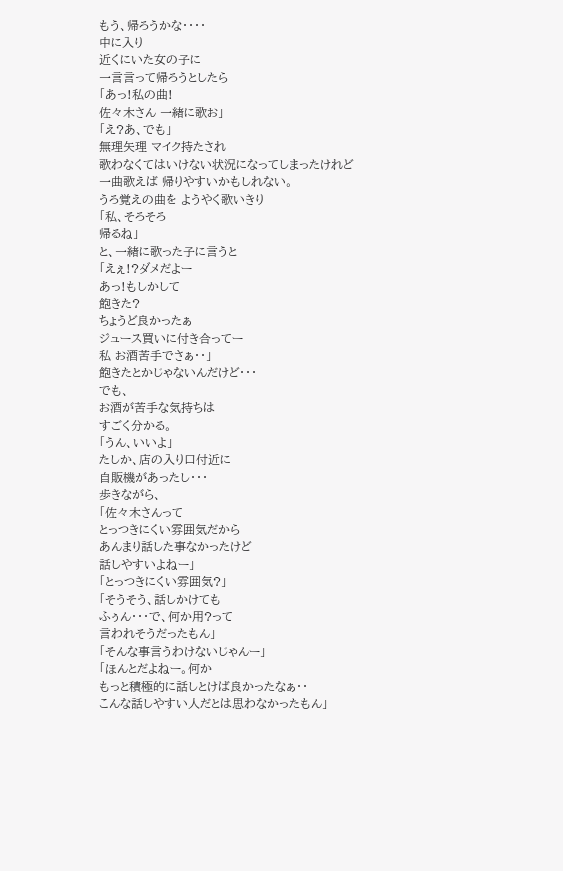もう、帰ろうかな・・・・
中に入り
近くにいた女の子に
一言言って帰ろうとしたら
「あっ!私の曲!
佐々木さん 一緒に歌お」
「え?あ、でも」
無理矢理 マイク持たされ
歌わなくてはいけない状況になってしまったけれど
一曲歌えば 帰りやすいかもしれない。
うろ覚えの曲を ようやく歌いきり
「私、そろそろ
帰るね」
と、一緒に歌った子に言うと
「えぇ!?ダメだよー
あっ!もしかして
飽きた?
ちょうど良かったぁ
ジュース買いに付き合ってー
私 お酒苦手でさぁ・・」
飽きたとかじゃないんだけど・・・
でも、
お酒が苦手な気持ちは
すごく分かる。
「うん、いいよ」
たしか、店の入り口付近に
自販機があったし・・・
歩きながら、
「佐々木さんって
とっつきにくい雰囲気だから
あんまり話した事なかったけど
話しやすいよねー」
「とっつきにくい雰囲気?」
「そうそう、話しかけても
ふぅん・・・で、何か用?って
言われそうだったもん」
「そんな事言うわけないじゃんー」
「ほんとだよねー。何か
もっと積極的に話しとけば良かったなぁ・・
こんな話しやすい人だとは思わなかったもん」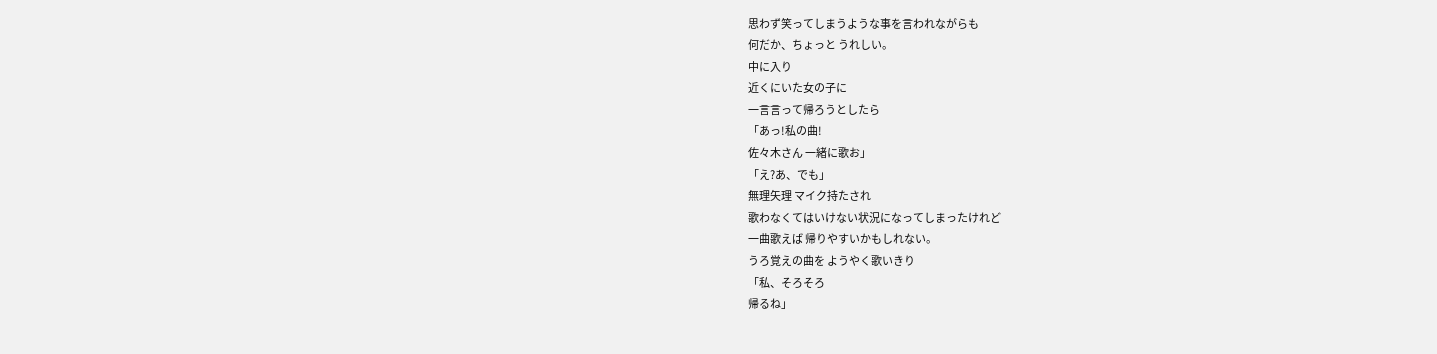思わず笑ってしまうような事を言われながらも
何だか、ちょっと うれしい。
中に入り
近くにいた女の子に
一言言って帰ろうとしたら
「あっ!私の曲!
佐々木さん 一緒に歌お」
「え?あ、でも」
無理矢理 マイク持たされ
歌わなくてはいけない状況になってしまったけれど
一曲歌えば 帰りやすいかもしれない。
うろ覚えの曲を ようやく歌いきり
「私、そろそろ
帰るね」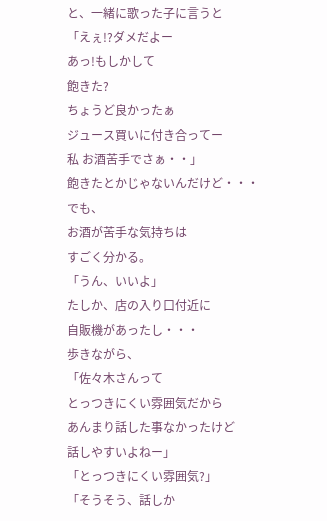と、一緒に歌った子に言うと
「えぇ!?ダメだよー
あっ!もしかして
飽きた?
ちょうど良かったぁ
ジュース買いに付き合ってー
私 お酒苦手でさぁ・・」
飽きたとかじゃないんだけど・・・
でも、
お酒が苦手な気持ちは
すごく分かる。
「うん、いいよ」
たしか、店の入り口付近に
自販機があったし・・・
歩きながら、
「佐々木さんって
とっつきにくい雰囲気だから
あんまり話した事なかったけど
話しやすいよねー」
「とっつきにくい雰囲気?」
「そうそう、話しか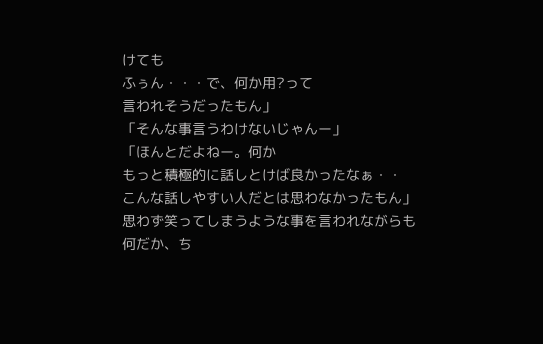けても
ふぅん・・・で、何か用?って
言われそうだったもん」
「そんな事言うわけないじゃんー」
「ほんとだよねー。何か
もっと積極的に話しとけば良かったなぁ・・
こんな話しやすい人だとは思わなかったもん」
思わず笑ってしまうような事を言われながらも
何だか、ち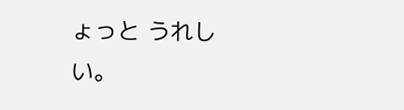ょっと うれしい。